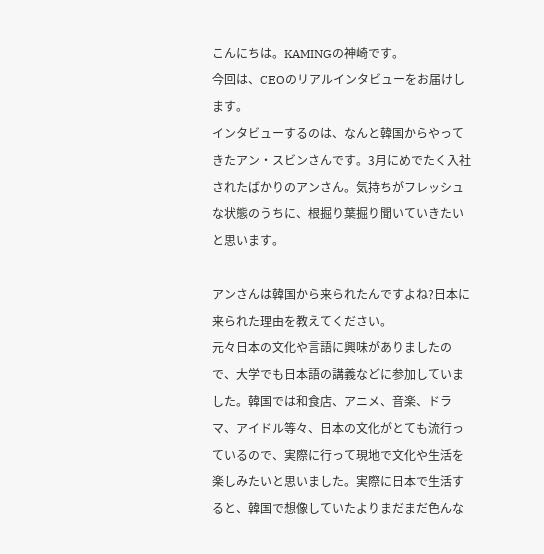こんにちは。KAMINGの神崎です。
今回は、CEOのリアルインタビューをお届けします。
インタビューするのは、なんと韓国からやってきたアン・スビンさんです。3月にめでたく入社されたばかりのアンさん。気持ちがフレッシュな状態のうちに、根掘り葉掘り聞いていきたいと思います。

アンさんは韓国から来られたんですよね?日本に来られた理由を教えてください。
元々日本の文化や言語に興味がありましたので、大学でも日本語の講義などに参加していました。韓国では和食店、アニメ、音楽、ドラマ、アイドル等々、日本の文化がとても流行っているので、実際に行って現地で文化や生活を楽しみたいと思いました。実際に日本で生活すると、韓国で想像していたよりまだまだ色んな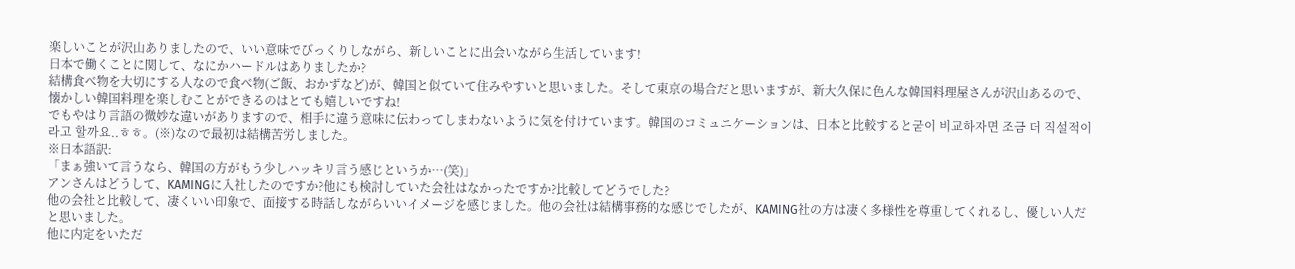楽しいことが沢山ありましたので、いい意味でびっくりしながら、新しいことに出会いながら生活しています!
日本で働くことに関して、なにかハードルはありましたか?
結構食べ物を大切にする人なので食べ物(ご飯、おかずなど)が、韓国と似ていて住みやすいと思いました。そして東京の場合だと思いますが、新大久保に色んな韓国料理屋さんが沢山あるので、懐かしい韓国料理を楽しむことができるのはとても嬉しいですね!
でもやはり言語の微妙な違いがありますので、相手に違う意味に伝わってしまわないように気を付けています。韓国のコミュニケーションは、日本と比較すると굳이 비교하자면 조금 더 직설적이라고 할까요..ㅎㅎ。(※)なので最初は結構苦労しました。
※日本語訳:
「まぁ強いて言うなら、韓国の方がもう少しハッキリ言う感じというか…(笑)」
アンさんはどうして、KAMINGに入社したのですか?他にも検討していた会社はなかったですか?比較してどうでした?
他の会社と比較して、凄くいい印象で、面接する時話しながらいいイメージを感じました。他の会社は結構事務的な感じでしたが、KAMING社の方は凄く多様性を尊重してくれるし、優しい人だと思いました。
他に内定をいただ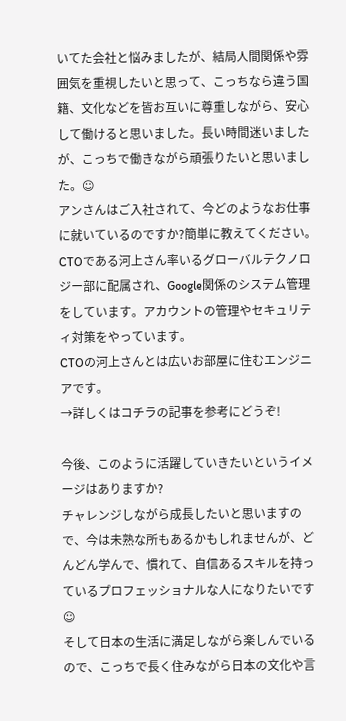いてた会社と悩みましたが、結局人間関係や雰囲気を重視したいと思って、こっちなら違う国籍、文化などを皆お互いに尊重しながら、安心して働けると思いました。長い時間迷いましたが、こっちで働きながら頑張りたいと思いました。☺
アンさんはご入社されて、今どのようなお仕事に就いているのですか?簡単に教えてください。
CTOである河上さん率いるグローバルテクノロジー部に配属され、Google関係のシステム管理をしています。アカウントの管理やセキュリティ対策をやっています。
CTOの河上さんとは広いお部屋に住むエンジニアです。
→詳しくはコチラの記事を参考にどうぞ!

今後、このように活躍していきたいというイメージはありますか?
チャレンジしながら成長したいと思いますので、今は未熟な所もあるかもしれませんが、どんどん学んで、慣れて、自信あるスキルを持っているプロフェッショナルな人になりたいです☺
そして日本の生活に満足しながら楽しんでいるので、こっちで長く住みながら日本の文化や言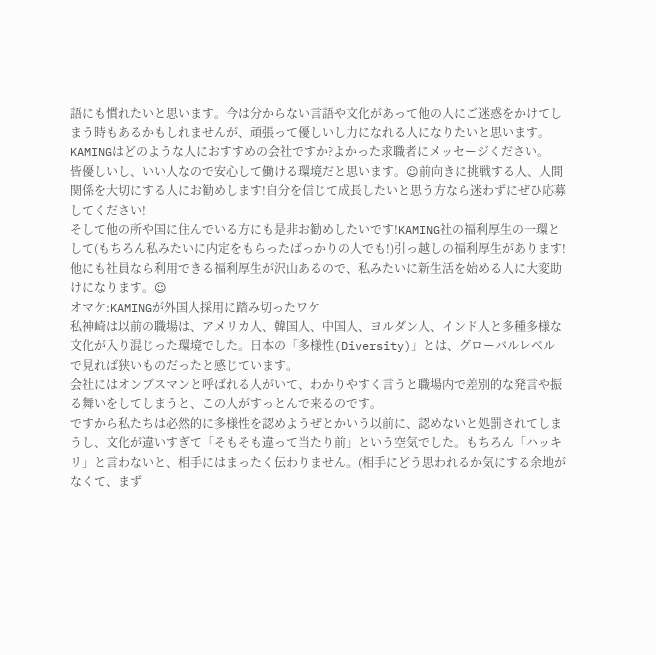語にも慣れたいと思います。今は分からない言語や文化があって他の人にご迷惑をかけてしまう時もあるかもしれませんが、頑張って優しいし力になれる人になりたいと思います。
KAMINGはどのような人におすすめの会社ですか?よかった求職者にメッセージください。
皆優しいし、いい人なので安心して働ける環境だと思います。☺前向きに挑戦する人、人間関係を大切にする人にお勧めします!自分を信じて成長したいと思う方なら迷わずにぜひ応募してください!
そして他の所や国に住んでいる方にも是非お勧めしたいです!KAMING社の福利厚生の一環として(もちろん私みたいに内定をもらったばっかりの人でも!)引っ越しの福利厚生があります!他にも社員なら利用できる福利厚生が沢山あるので、私みたいに新生活を始める人に大変助けになります。☺
オマケ:KAMINGが外国人採用に踏み切ったワケ
私神崎は以前の職場は、アメリカ人、韓国人、中国人、ヨルダン人、インド人と多種多様な文化が入り混じった環境でした。日本の「多様性(Diversity)」とは、グローバルレベルで見れば狭いものだったと感じています。
会社にはオンブスマンと呼ばれる人がいて、わかりやすく言うと職場内で差別的な発言や振る舞いをしてしまうと、この人がすっとんで来るのです。
ですから私たちは必然的に多様性を認めようぜとかいう以前に、認めないと処罰されてしまうし、文化が違いすぎて「そもそも違って当たり前」という空気でした。もちろん「ハッキリ」と言わないと、相手にはまったく伝わりません。(相手にどう思われるか気にする余地がなくて、まず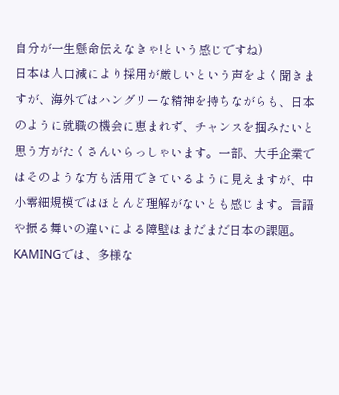自分が一生懸命伝えなきゃ!という感じですね)
日本は人口減により採用が厳しいという声をよく聞きますが、海外ではハングリーな精神を持ちながらも、日本のように就職の機会に恵まれず、チャンスを掴みたいと思う方がたくさんいらっしゃいます。一部、大手企業ではそのような方も活用できているように見えますが、中小零細規模ではほとんど理解がないとも感じます。言語や振る舞いの違いによる障壁はまだまだ日本の課題。KAMINGでは、多様な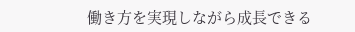働き方を実現しながら成長できる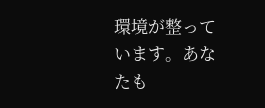環境が整っています。あなたも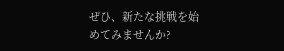ぜひ、新たな挑戦を始めてみませんか?